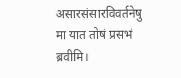असारसंसारविवर्तनेषु
मा यात तोषं प्रसभं ब्रवीमि।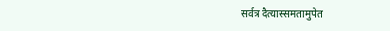सर्वत्र दैत्यास्समतामुपेत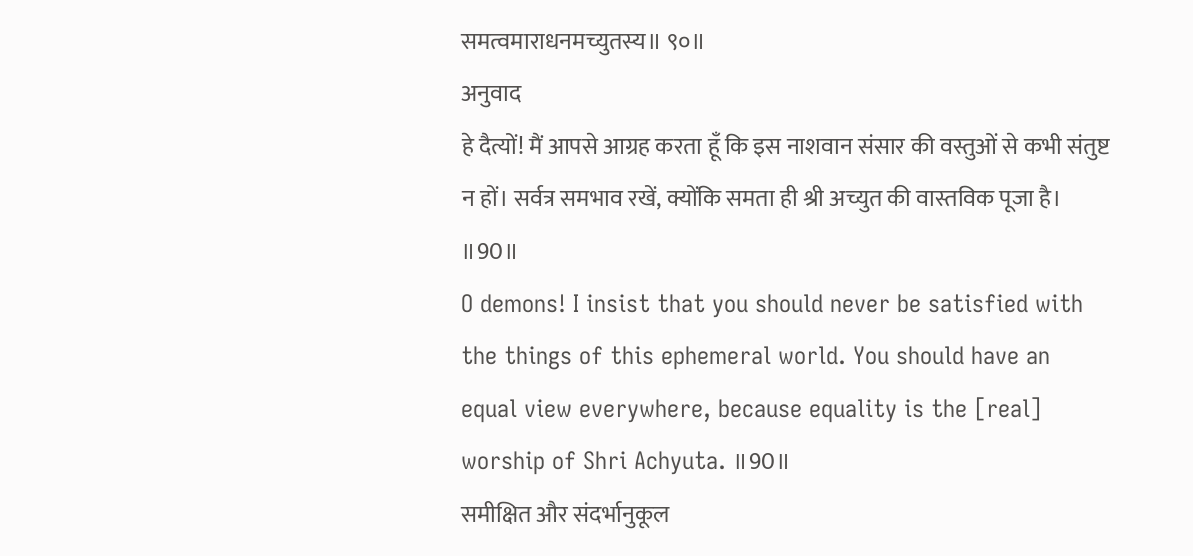समत्वमाराधनमच्युतस्य॥ ९०॥
अनुवाद
हे दैत्यों! मैं आपसे आग्रह करता हूँ कि इस नाशवान संसार की वस्तुओं से कभी संतुष्ट न हों। सर्वत्र समभाव रखें, क्योंकि समता ही श्री अच्युत की वास्तविक पूजा है। ॥90॥
O demons! I insist that you should never be satisfied with the things of this ephemeral world. You should have an equal view everywhere, because equality is the [real] worship of Shri Achyuta. ॥90॥
समीक्षित और संदर्भानुकूल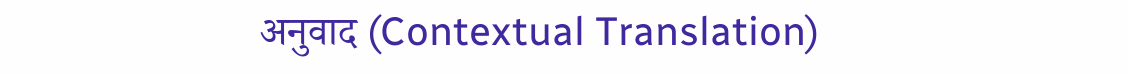अनुवाद (Contextual Translation)